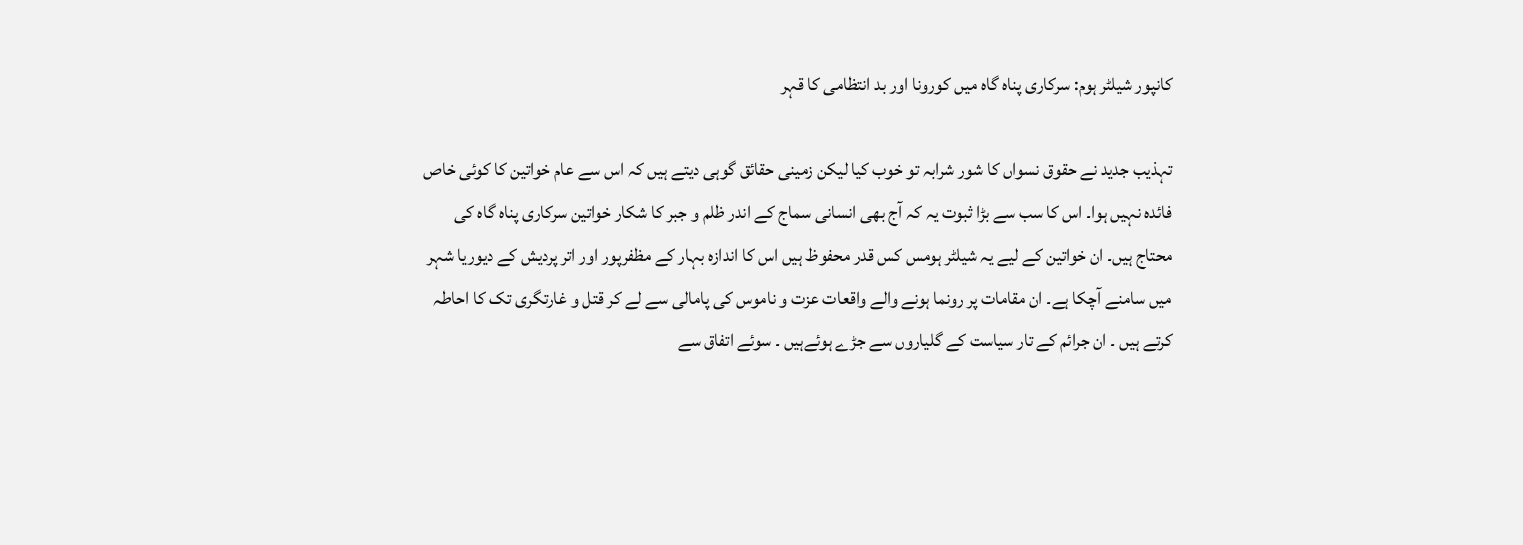کانپور شیلٹر ہوم: سرکاری پناہ گاہ میں کورونا اور بد انتظامی کا قہر

تہذیب جدید نے حقوق نسواں کا شور شرابہ تو خوب کیا لیکن زمینی حقائق گوہی دیتے ہیں کہ اس سے عام خواتین کا کوئی خاص فائدہ نہیں ہوا۔ اس کا سب سے بڑا ثبوت یہ کہ آج بھی انسانی سماج کے اندر ظلم و جبر کا شکار خواتین سرکاری پناہ گاہ کی محتاج ہیں۔ ان خواتین کے لیے یہ شیلٹر ہومس کس قدر محفوظ ہیں اس کا اندازہ بہار کے مظفرپور اور اتر پردیش کے دیوریا شہر میں سامنے آچکا ہے۔ ان مقامات پر رونما ہونے والے واقعات عزت و ناموس کی پامالی سے لے کر قتل و غارتگری تک کا احاطہ کرتے ہیں ۔ ان جرائم کے تار سیاست کے گلیاروں سے جڑے ہوئےہیں ۔ سوئے اتفاق سے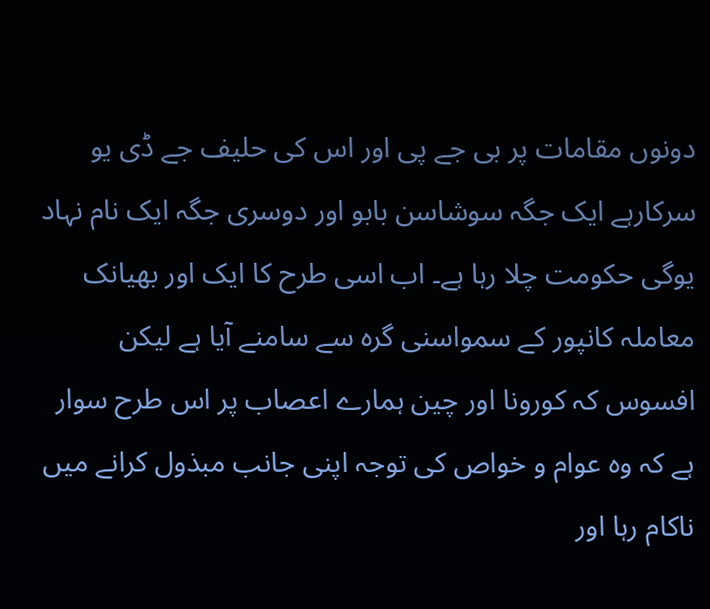دونوں مقامات پر بی جے پی اور اس کی حلیف جے ڈی یو سرکارہے ایک جگہ سوشاسن بابو اور دوسری جگہ ایک نام نہاد یوگی حکومت چلا رہا ہے۔ اب اسی طرح کا ایک اور بھیانک معاملہ کانپور کے سمواسنی گرہ سے سامنے آیا ہے لیکن افسوس کہ کورونا اور چین ہمارے اعصاب پر اس طرح سوار ہے کہ وہ عوام و خواص کی توجہ اپنی جانب مبذول کرانے میں ناکام رہا اور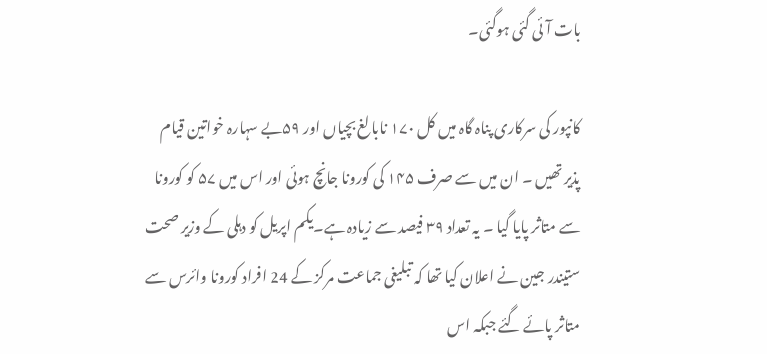بات آئی گئی ہوگئی۔

کانپور کی سرکاری پناہ گاہ میں کل ۱۷۰ نابالغ بچیاں اور ۵۹بے سہارہ خواتین قیام پذیر تھیں ۔ ان میں سے صرف ۱۴۵ کی کورونا جانچ ہوئی اور اس میں ۵۷ کو کورونا سے متاثر پایا گیا ۔ یہ تعداد ۳۹ فیصد سے زیادہ ہے۔یکم اپریل کو دہلی کے وزیر صحت ستیندر جین نے اعلان کیا تھا کہ تبلیغی جماعت مرکز کے 24 افراد کورونا وائرس سے متاثر پائے گئے جبکہ اس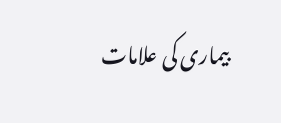بیماری کی علامات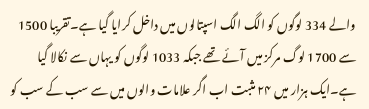والے 334 لوگوں کو الگ الگ اسپتالوں میں داخل کرایا گیا ہے۔تقریبا 1500 سے 1700 لوگ مرکز میں آئے تھے جبکہ 1033 لوگوں کو یہاں سے نکالا گیا ہے۔ایک ہزار میں ۲۴ مثبت اب اگر علامات والوں میں سے سب کے سب کو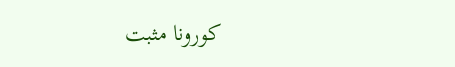کورونا مثبت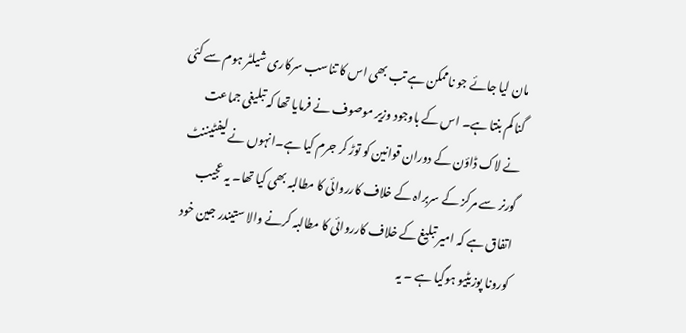مان لیا جائے جو ناممکن ہے تب بھی اس کا تناسب سرکاری شیلٹر ہوم سے کئی گنا کم بنتا ہے۔ اس کے باوجود وزیر موصوف نے فرمایا تھا کہ تبلیغی جماعت نے لاک ڈاؤن کے دوران قوانین کو توڑ کر جرم کیا ہے۔انہوں نے لیفٹیننٹ گورنر سے مرکز کے سربراہ کے خلاف کارروائی کا مطالبہ بھی کیا تھا۔ یہ عجیب اتفاق ہے کہ امیر تبلیغ کے خلاف کارروائی کا مطالبہ کرنے والا ستیندر جین خود کورونا پوزیٹیو ہوگیا ہے ۔ یہ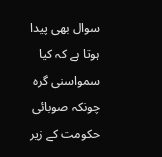سوال بھی پیدا ہوتا ہے کہ کیا سمواسنی گرہ چونکہ صوبائی حکومت کے زیر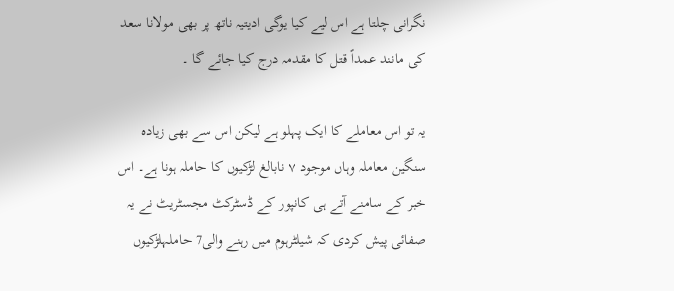نگرانی چلتا ہے اس لیے کیا یوگی ادیتیہ ناتھ پر بھی مولانا سعد کی مانند عمداً قتل کا مقدمہ درج کیا جائے گا ۔

یہ تو اس معاملے کا ایک پہلو ہے لیکن اس سے بھی زیادہ سنگین معاملہ وہاں موجود ۷ نابالغ لڑکیوں کا حاملہ ہونا ہے۔ اس خبر کے سامنے آتے ہی کانپور کے ڈسٹرکٹ مجسٹریٹ نے یہ صفائی پیش کردی کہ شیلٹرہوم میں رہنے والی7 حاملہلڑکیوں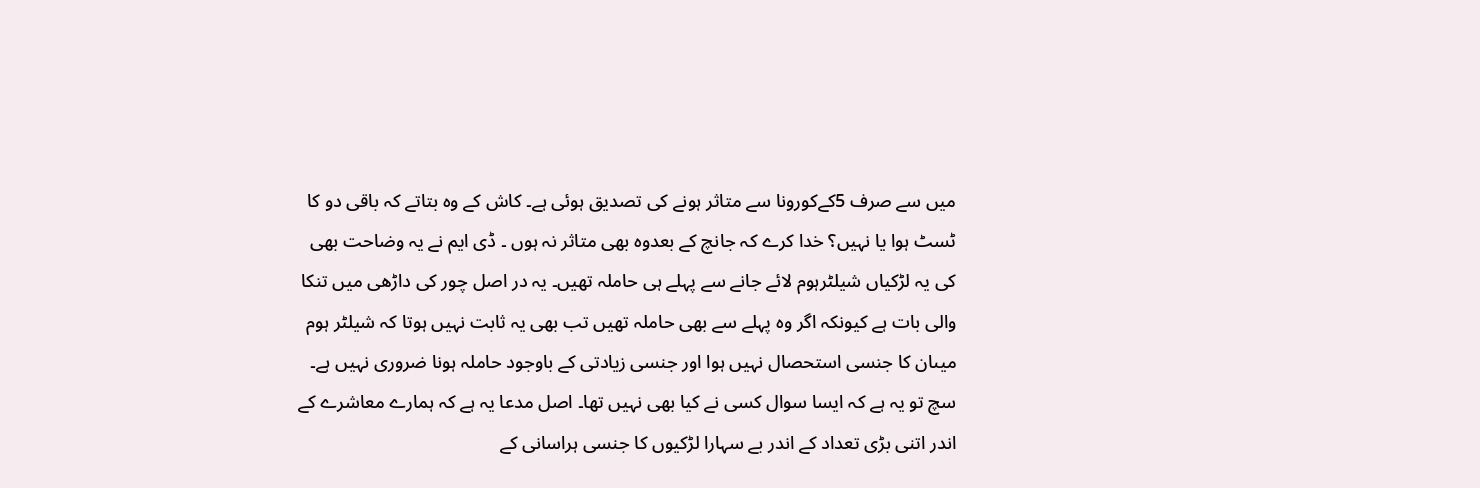میں سے صرف 5کےکورونا سے متاثر ہونے کی تصدیق ہوئی ہے۔ کاش کے وہ بتاتے کہ باقی دو کا ٹسٹ ہوا یا نہیں؟ خدا کرے کہ جانچ کے بعدوہ بھی متاثر نہ ہوں ۔ ڈی ایم نے یہ وضاحت بھی کی یہ لڑکیاں شیلٹرہوم لائے جانے سے پہلے ہی حاملہ تھیں۔ یہ در اصل چور کی داڑھی میں تنکا والی بات ہے کیونکہ اگر وہ پہلے سے بھی حاملہ تھیں تب بھی یہ ثابت نہیں ہوتا کہ شیلٹر ہوم میںان کا جنسی استحصال نہیں ہوا اور جنسی زیادتی کے باوجود حاملہ ہونا ضروری نہیں ہے۔ سچ تو یہ ہے کہ ایسا سوال کسی نے کیا بھی نہیں تھا۔ اصل مدعا یہ ہے کہ ہمارے معاشرے کے اندر اتنی بڑی تعداد کے اندر بے سہارا لڑکیوں کا جنسی ہراسانی کے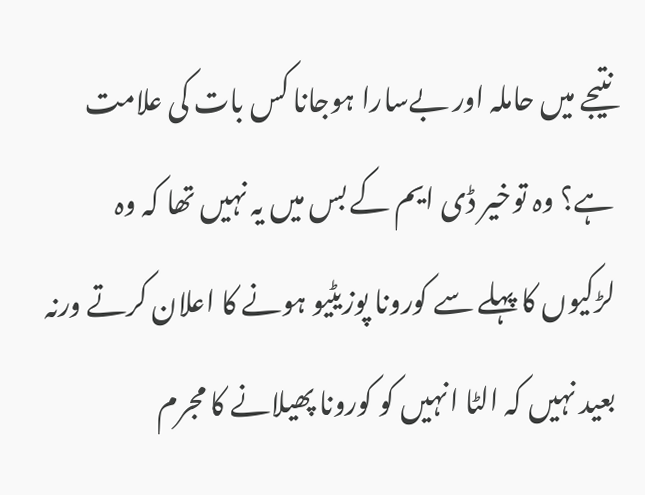نتیجے میں حاملہ اور بےسارا ہوجانا کس بات کی علامت ہے؟ وہ توخیر ڈی ایم کے بس میں یہ نہیں تھا کہ وہ لڑکیوں کا پہلے سے کورونا پوزیٹیو ہونے کا اعلان کرتے ورنہ بعید نہیں کہ الٹا انہیں کو کورونا پھیلانے کا مجرم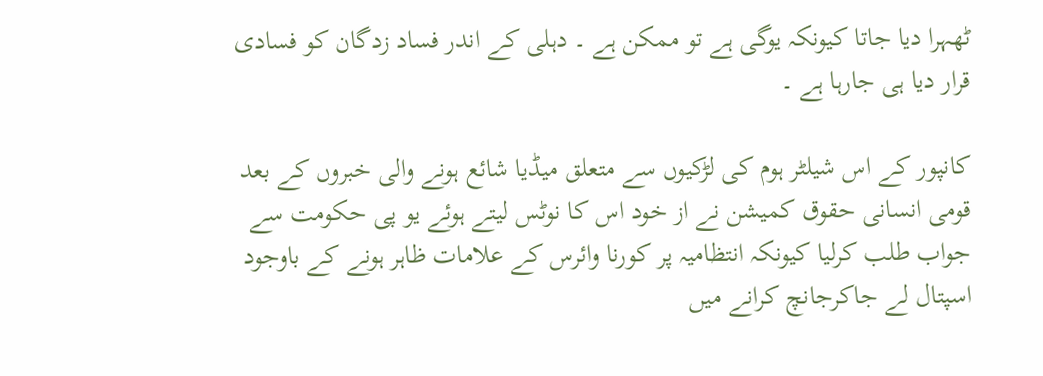ٹھہرا دیا جاتا کیونکہ یوگی ہے تو ممکن ہے ۔ دہلی کے اندر فساد زدگان کو فسادی قرار دیا ہی جارہا ہے ۔

کانپور کے اس شیلٹر ہوم کی لڑکیوں سے متعلق میڈیا شائع ہونے والی خبروں کے بعد قومی انسانی حقوق کمیشن نے از خود اس کا نوٹس لیتے ہوئے یو پی حکومت سے جواب طلب کرلیا کیونکہ انتظامیہ پر کورنا وائرس کے علامات ظاہر ہونے کے باوجود اسپتال لے جاکرجانچ کرانے میں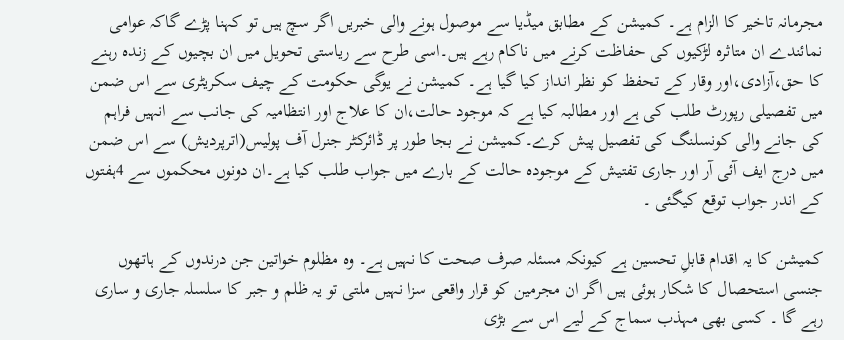مجرمانہ تاخیر کا الزام ہے۔ کمیشن کے مطابق میڈیا سے موصول ہونے والی خبریں اگر سچ ہیں تو کہنا پڑے گاکہ عوامی نمائندے ان متاثرہ لڑکیوں کی حفاظت کرنے میں ناکام رہے ہیں۔اسی طرح سے ریاستی تحویل میں ان بچیوں کے زندہ رہنے کا حق،آزادی،اور وقار کے تحفظ کو نظر انداز کیا گیا ہے۔ کمیشن نے یوگی حکومت کے چیف سکریٹری سے اس ضمن میں تفصیلی رپورٹ طلب کی ہے اور مطالبہ کیا ہے کہ موجود حالت،ان کا علاج اور انتظامیہ کی جانب سے انہیں فراہم کی جانے والی کونسلنگ کی تفصیل پیش کرے۔کمیشن نے بجا طور پر ڈائرکٹر جنرل آف پولیس(اترپردیش) سے اس ضمن میں درج ایف آئی آر اور جاری تفتیش کے موجودہ حالت کے بارے میں جواب طلب کیا ہے۔ان دونوں محکموں سے 4ہفتوں کے اندر جواب توقع کیگئی ۔

کمیشن کا یہ اقدام قابلِ تحسین ہے کیونکہ مسئلہ صرف صحت کا نہیں ہے۔ وہ مظلوم خواتین جن درندوں کے ہاتھوں جنسی استحصال کا شکار ہوئی ہیں اگر ان مجرمین کو قرار واقعی سزا نہیں ملتی تو یہ ظلم و جبر کا سلسلہ جاری و ساری رہے گا ۔ کسی بھی مہذب سماج کے لیے اس سے بڑی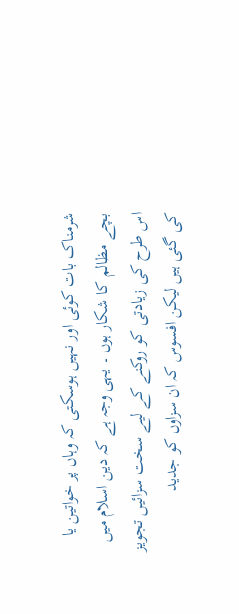شرمناک بات کوئی اور نہیں ہوسکتی کہ وہاں پر خواتین یا بچے مظالم کا شکار ہوں ۔ یہی وجہ ہے کہ دین اسلام میں اس طرح کی زیادتی کو روکنے کے لیے سخت سزائیں تجویز کی گئی ہیں لیکن افسوس کہ ان سزاوں کو جدید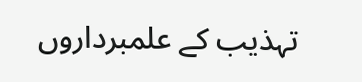تہذیب کے علمبرداروں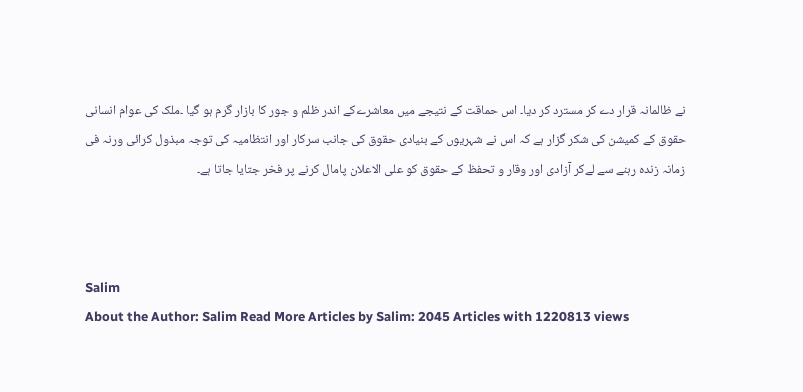نے ظالمانہ قرار دے کر مسترد کر دیا۔ اس حماقت کے نتیجے میں معاشرےکے اندر ظلم و جور کا بازار گرم ہو گیا ۔ملک کی عوام انسانی حقوق کے کمیشن کی شکر گزار ہے کہ اس نے شہریوں کے بنیادی حقوق کی جانب سرکار اور انتظامیہ کی توجہ مبذول کرائی ورنہ فی زمانہ زندہ رہنے سے لےکر آزادی اور وقار و تحفظ کے حقوق کو علی الاعلان پامال کرنے پر فخر جتایا جاتا ہے۔



Salim
About the Author: Salim Read More Articles by Salim: 2045 Articles with 1220813 views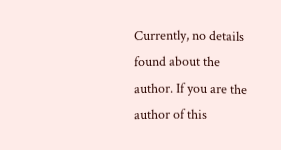Currently, no details found about the author. If you are the author of this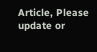Article, Please update or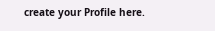create your Profile here.